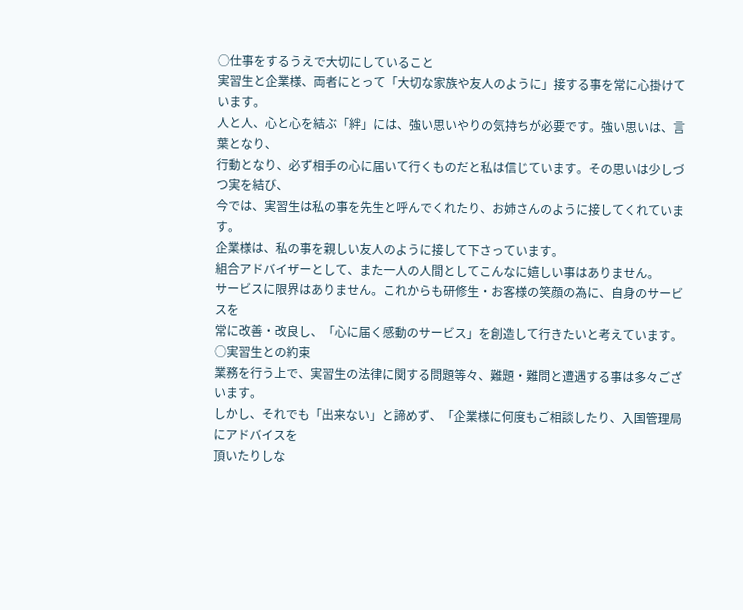○仕事をするうえで大切にしていること
実習生と企業様、両者にとって「大切な家族や友人のように」接する事を常に心掛けています。
人と人、心と心を結ぶ「絆」には、強い思いやりの気持ちが必要です。強い思いは、言葉となり、
行動となり、必ず相手の心に届いて行くものだと私は信じています。その思いは少しづつ実を結び、
今では、実習生は私の事を先生と呼んでくれたり、お姉さんのように接してくれています。
企業様は、私の事を親しい友人のように接して下さっています。
組合アドバイザーとして、また一人の人間としてこんなに嬉しい事はありません。
サービスに限界はありません。これからも研修生・お客様の笑顔の為に、自身のサービスを
常に改善・改良し、「心に届く感動のサービス」を創造して行きたいと考えています。
○実習生との約束
業務を行う上で、実習生の法律に関する問題等々、難題・難問と遭遇する事は多々ございます。
しかし、それでも「出来ない」と諦めず、「企業様に何度もご相談したり、入国管理局にアドバイスを
頂いたりしな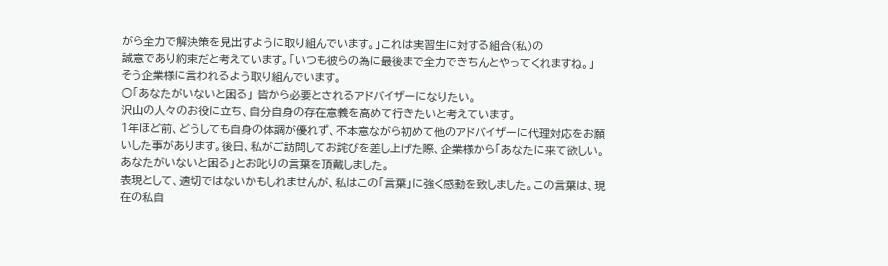がら全力で解決策を見出すように取り組んでいます。」これは実習生に対する組合(私)の
誠意であり約束だと考えています。「いつも彼らの為に最後まで全力できちんとやってくれますね。」
そう企業様に言われるよう取り組んでいます。
○「あなたがいないと困る」 皆から必要とされるアドバイザーになりたい。
沢山の人々のお役に立ち、自分自身の存在意義を高めて行きたいと考えています。
1年ほど前、どうしても自身の体調が優れず、不本意ながら初めて他のアドバイザーに代理対応をお願いした事があります。後日、私がご訪問してお詫びを差し上げた際、企業様から「あなたに来て欲しい。あなたがいないと困る」とお叱りの言葉を頂戴しました。
表現として、適切ではないかもしれませんが、私はこの「言葉」に強く感動を致しました。この言葉は、現在の私自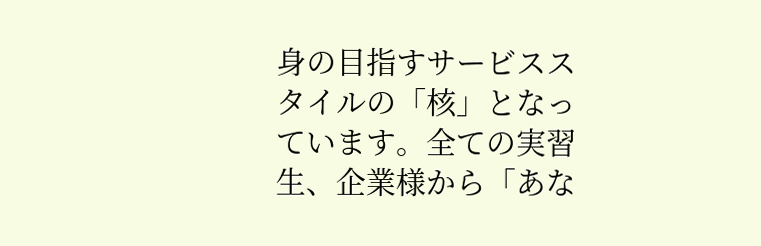身の目指すサービススタイルの「核」となっています。全ての実習生、企業様から「あな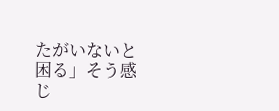たがいないと困る」そう感じ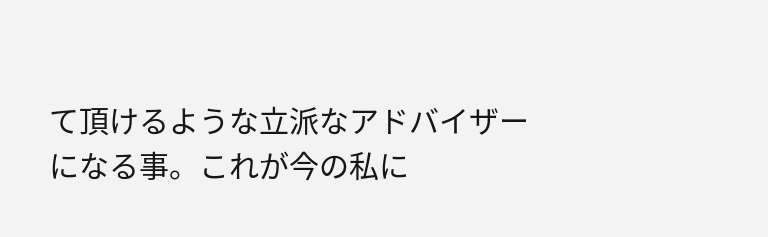て頂けるような立派なアドバイザーになる事。これが今の私に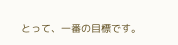とって、一番の目標です。